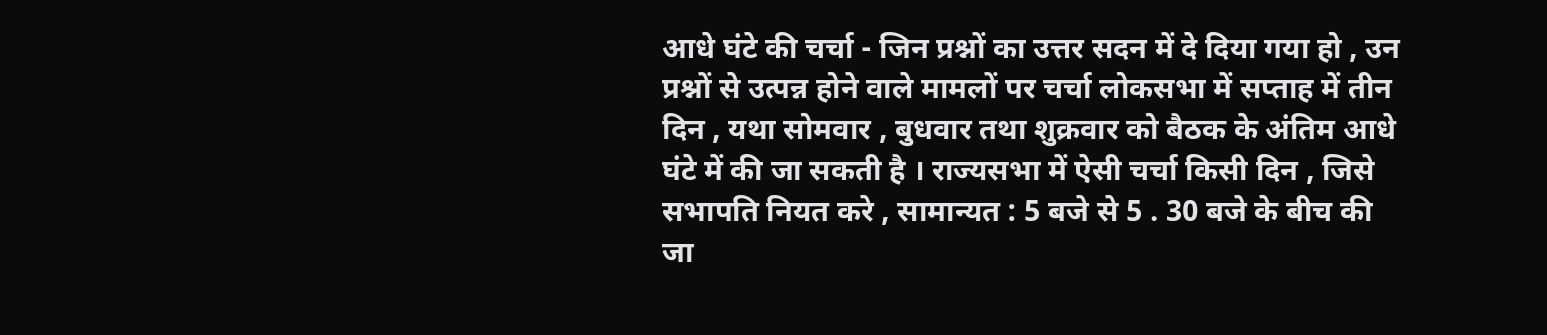आधे घंटे की चर्चा - जिन प्रश्नों का उत्तर सदन में दे दिया गया हो , उन प्रश्नों से उत्पन्न होने वाले मामलों पर चर्चा लोकसभा में सप्ताह में तीन दिन , यथा सोमवार , बुधवार तथा शुक्रवार को बैठक के अंतिम आधे घंटे में की जा सकती है । राज्यसभा में ऐसी चर्चा किसी दिन , जिसे सभापति नियत करे , सामान्यत : 5 बजे से 5 . 30 बजे के बीच की जा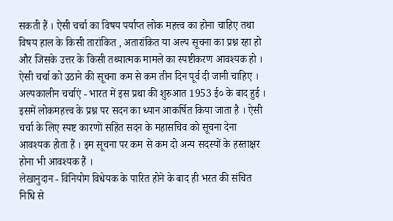सकती हैं । ऐसी चर्चा का विषय पर्याप्त लोक महत्त्व का होना चाहिए तथा विषय हाल के किसी तारांकित , अतारांकित या अल्प सूचना का प्रश्न रहा हो और जिसके उत्तर के किसी तथ्यात्मक मामले का स्पष्टीकरण आवश्यक हो । ऐसी चर्चा को उठाने की सूचना कम से कम तीन दिन पूर्व दी जानी चाहिए ।
अल्पकालीन चर्चाएं - भारत में इस प्रथा की शुरुआत 1953 ई० के बाद हुई । इसमें लोकमहत्त्व के प्रश्न पर सदन का ध्यान आकर्षित किया जाता है । ऐसी चर्चा के लिए स्पष्ट कारणों सहिंत सदन के महासचिव को सूचना देना आवश्यक होता हैं । इम सूचना पर कम से कम दो अन्य सदस्यों के हस्ताक्षर होना भी आवश्यक हैं ।
लेखानुदान - विनियोग विधेयक के पारित होने के बाद ही भरत की संचित निधि से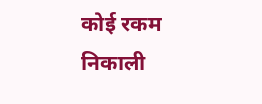कोई रकम निकाली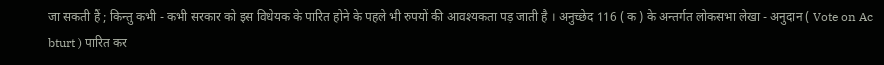जा सकती हैं ; किन्तु कभी - कभी सरकार को इस विधेयक के पारित होने के पहले भी रुपयों की आवश्यकता पड़ जाती है । अनुच्छेद 116 ( क ) के अन्तर्गत लोकसभा लेखा - अनुदान ( Vote on Ac bturt ) पारित कर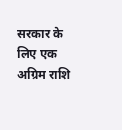सरकार के लिए एक अग्रिम राशि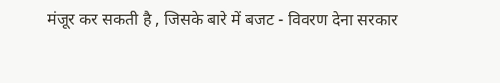मंजूर कर सकती है , जिसके बारे में बजट - विवरण देना सरकार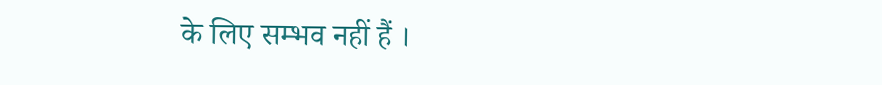के लिए सम्भव नहीं हैं ।